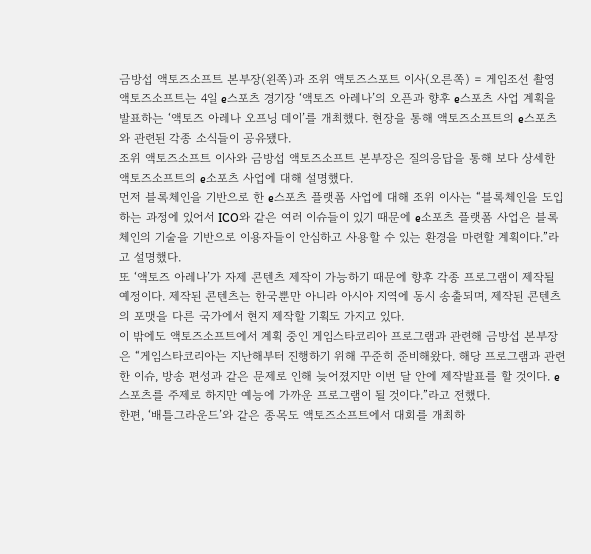금방섭 액토즈소프트 본부장(왼쪽)과 조위 액토즈스포트 이사(오른쪽) = 게임조선 촬영
액토즈소프트는 4일 e스포츠 경기장 ‘액토즈 아레나’의 오픈과 향후 e스포츠 사업 계획을 발표하는 ‘액토즈 아레나 오프닝 데이’를 개최했다. 현장을 통해 액토즈소프트의 e스포츠와 관련된 각종 소식들이 공유됐다.
조위 액토즈소프트 이사와 금방섭 액토즈소프트 본부장은 질의응답을 통해 보다 상세한 액토즈소프트의 e소포츠 사업에 대해 설명했다.
먼저 블록체인을 기반으로 한 e스포츠 플랫폼 사업에 대해 조위 이사는 “블록체인을 도입하는 과정에 있어서 ICO와 같은 여러 이슈들이 있기 때문에 e소포츠 플랫폼 사업은 블록체인의 기술을 기반으로 이용자들이 안심하고 사용할 수 있는 환경을 마련할 계획이다.”라고 설명했다.
또 ‘액토즈 아레나’가 자제 콘텐츠 제작이 가능하기 때문에 향후 각종 프로그램이 제작될 예정이다. 제작된 콘텐츠는 한국뿐만 아니라 아시아 지역에 동시 송출되며, 제작된 콘텐츠의 포맷을 다른 국가에서 현지 제작할 기획도 가지고 있다.
이 밖에도 액토즈소프트에서 계획 중인 게임스타코리아 프로그램과 관련해 금방섭 본부장은 “게임스타코리아는 지난해부터 진행하기 위해 꾸준히 준비해왔다. 해당 프로그램과 관련한 이슈, 방송 편성과 같은 문제로 인해 늦어졌지만 이번 달 안에 제작발표를 할 것이다. e스포츠를 주제로 하지만 예능에 가까운 프로그램이 될 것이다.”라고 전했다.
한편, ‘배틀그라운드’와 같은 종목도 액토즈소프트에서 대회를 개최하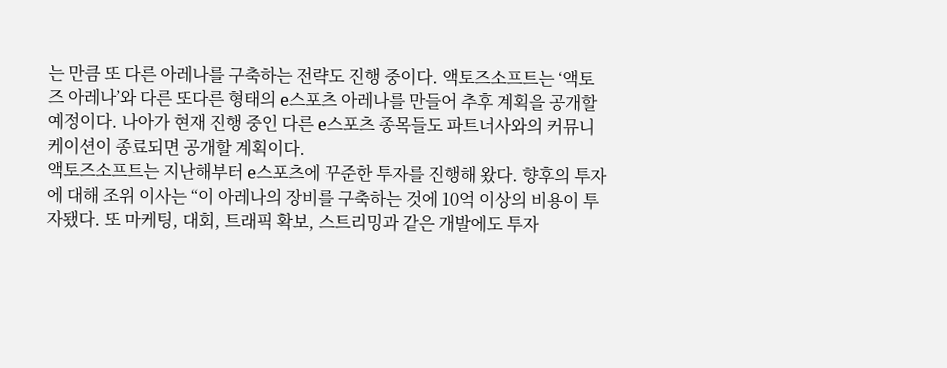는 만큼 또 다른 아레나를 구축하는 전략도 진행 중이다. 액토즈소프트는 ‘액토즈 아레나’와 다른 또다른 형태의 e스포츠 아레나를 만들어 추후 계획을 공개할 예정이다. 나아가 현재 진행 중인 다른 e스포츠 종목들도 파트너사와의 커뮤니케이션이 종료되면 공개할 계획이다.
액토즈소프트는 지난해부터 e스포츠에 꾸준한 투자를 진행해 왔다. 향후의 투자에 대해 조위 이사는 “이 아레나의 장비를 구축하는 것에 10억 이상의 비용이 투자됐다. 또 마케팅, 대회, 트래픽 확보, 스트리밍과 같은 개발에도 투자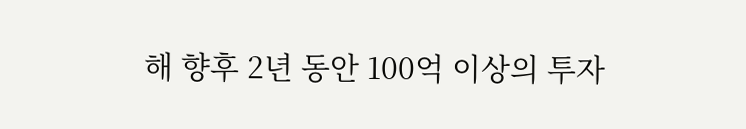해 향후 2년 동안 100억 이상의 투자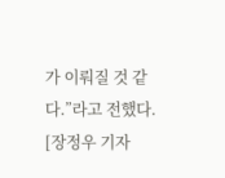가 이뤄질 것 같다.”라고 전했다.
[장정우 기자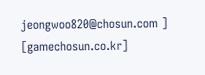jeongwoo820@chosun.com ] [gamechosun.co.kr]